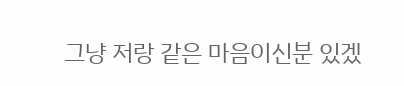그냥 저랑 같은 마음이신분 있겠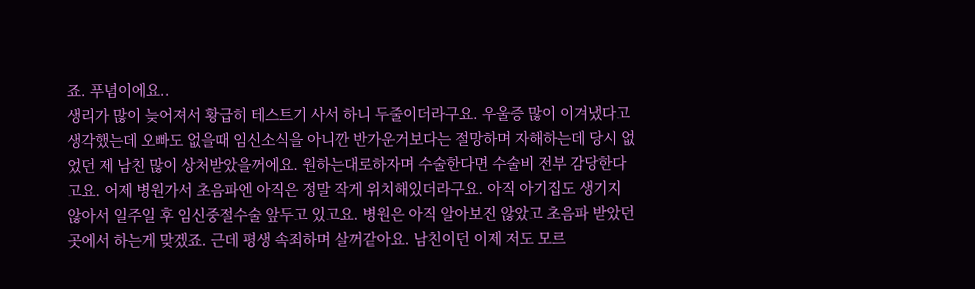죠. 푸념이에요..
생리가 많이 늦어져서 황급히 테스트기 사서 하니 두줄이더라구요. 우울증 많이 이겨냈다고 생각했는데 오빠도 없을때 임신소식을 아니깐 반가운거보다는 절망하며 자해하는데 당시 없었던 제 남친 많이 상처받았을꺼에요. 원하는대로하자며 수술한다면 수술비 전부 감당한다고요. 어제 병원가서 초음파엔 아직은 정말 작게 위치해있더라구요. 아직 아기집도 생기지 않아서 일주일 후 임신중절수술 앞두고 있고요. 병원은 아직 알아보진 않았고 초음파 받았던 곳에서 하는게 맞겠죠. 근데 평생 속죄하며 살꺼같아요. 남친이던 이제 저도 모르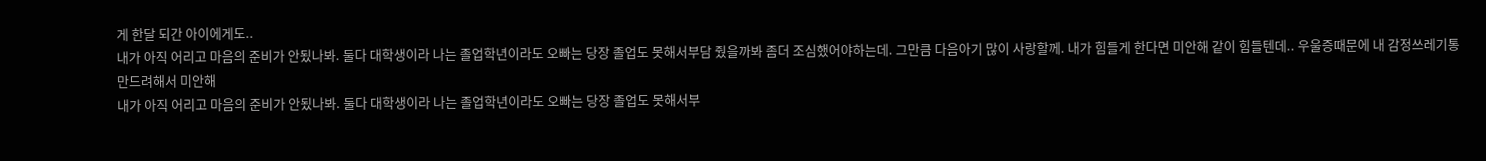게 한달 되간 아이에게도..
내가 아직 어리고 마음의 준비가 안됬나봐. 둘다 대학생이라 나는 졸업학년이라도 오빠는 당장 졸업도 못해서부담 줬을까봐 좀더 조심했어야하는데. 그만큼 다음아기 많이 사랑할께. 내가 힘들게 한다면 미안해 같이 힘들텐데.. 우울증때문에 내 감정쓰레기통 만드려해서 미안해
내가 아직 어리고 마음의 준비가 안됬나봐. 둘다 대학생이라 나는 졸업학년이라도 오빠는 당장 졸업도 못해서부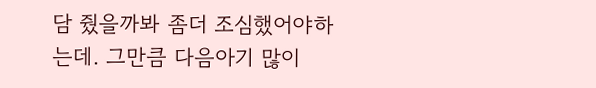담 줬을까봐 좀더 조심했어야하는데. 그만큼 다음아기 많이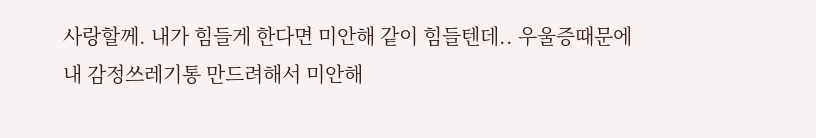사랑할께. 내가 힘들게 한다면 미안해 같이 힘들텐데.. 우울증때문에 내 감정쓰레기통 만드려해서 미안해